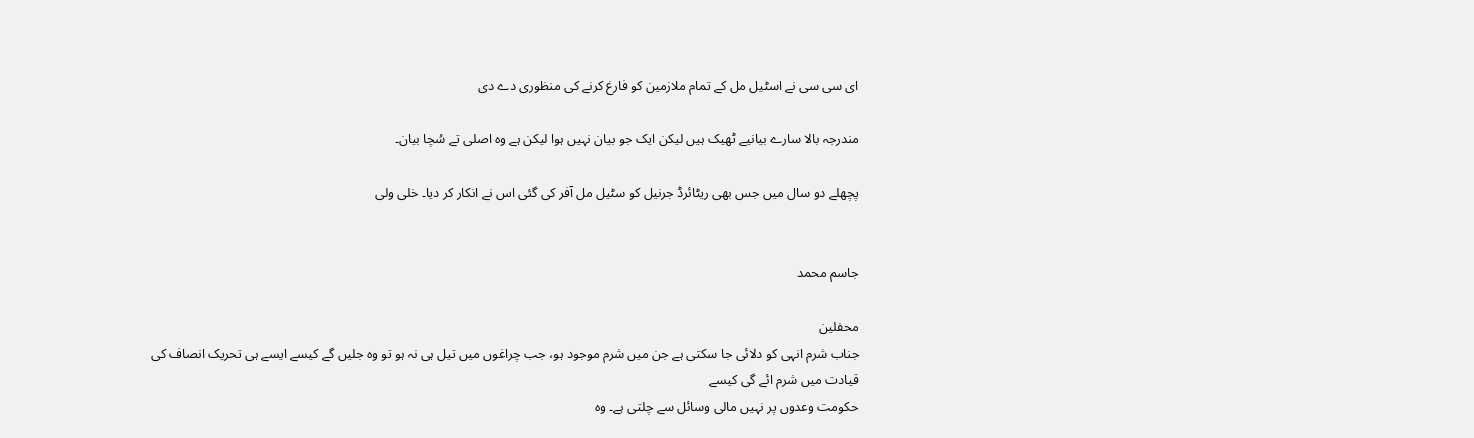ای سی سی نے اسٹیل مل کے تمام ملازمین کو فارغ کرنے کی منظوری دے دی

مندرجہ بالا سارے بیانیے ٹھیک ہیں لیکن ایک جو بیان نہیں ہوا لیکن ہے وہ اصلی تے سُچا بیان۔

پچھلے دو سال میں جس بھی ریٹائرڈ جرنیل کو سٹیل مل آفر کی گئی اس نے انکار کر دیا۔ خلی ولی


جاسم محمد

محفلین
جناب شرم انہی کو دلائی جا سکتی ہے جن میں شرم موجود ہو، جب چراغوں میں تیل ہی نہ ہو تو وہ جلیں گے کیسے ایسے ہی تحریک انصاف کی قیادت میں شرم ائے گی کیسے
حکومت وعدوں پر نہیں مالی وسائل سے چلتی ہے۔ وہ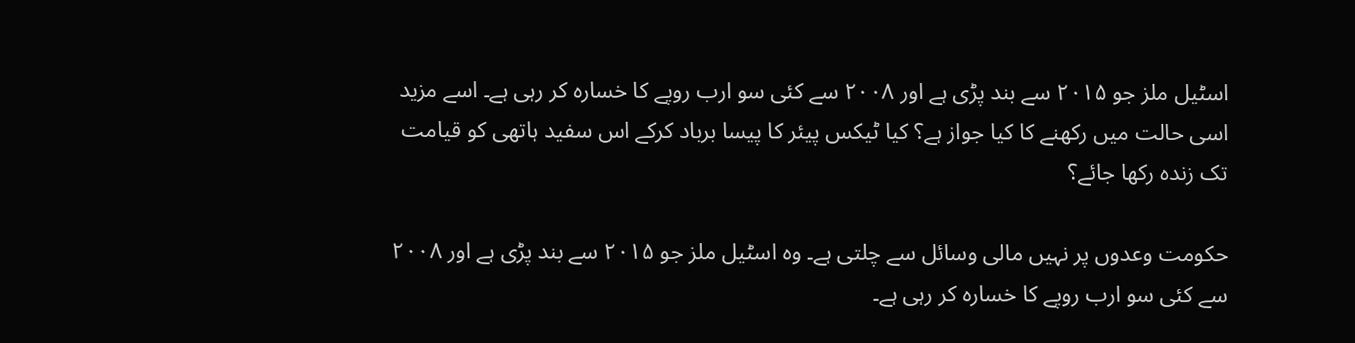اسٹیل ملز جو ۲۰۱۵ سے بند پڑی ہے اور ۲۰۰۸ سے کئی سو ارب روپے کا خسارہ کر رہی ہے۔ اسے مزید اسی حالت میں رکھنے کا کیا جواز ہے؟ کیا ٹیکس پیئر کا پیسا برباد کرکے اس سفید ہاتھی کو قیامت تک زندہ رکھا جائے؟

حکومت وعدوں پر نہیں مالی وسائل سے چلتی ہے۔ وہ اسٹیل ملز جو ۲۰۱۵ سے بند پڑی ہے اور ۲۰۰۸ سے کئی سو ارب روپے کا خسارہ کر رہی ہے۔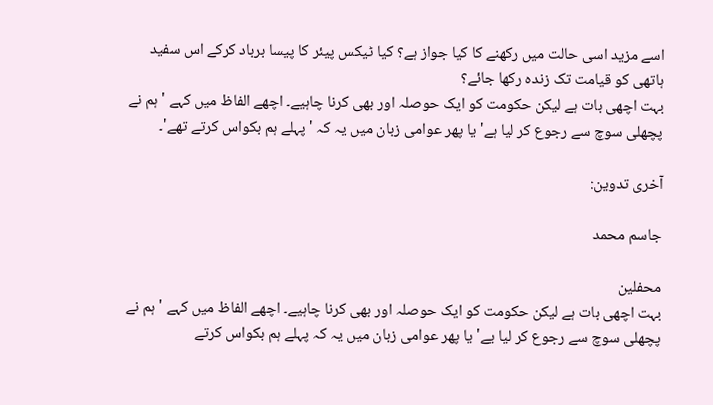اسے مزید اسی حالت میں رکھنے کا کیا جواز ہے؟ کیا ٹیکس پیئر کا پیسا برباد کرکے اس سفید ہاتھی کو قیامت تک زندہ رکھا جائے؟
بہت اچھی بات ہے لیکن حکومت کو ایک حوصلہ اور بھی کرنا چاہیے۔ اچھے الفاظ میں کہے ' ہم نے پچھلی سوچ سے رجوع کر لیا ہے' یا پھر عوامی زبان میں یہ کہ 'پہلے ہم بکواس کرتے تھے'۔

آخری تدوین:

جاسم محمد

محفلین
بہت اچھی بات ہے لیکن حکومت کو ایک حوصلہ اور بھی کرنا چاہیے۔ اچھے الفاظ میں کہے ' ہم نے پچھلی سوچ سے رجوع کر لیا یے' یا پھر عوامی زبان میں یہ کہ پہلے ہم بکواس کرتے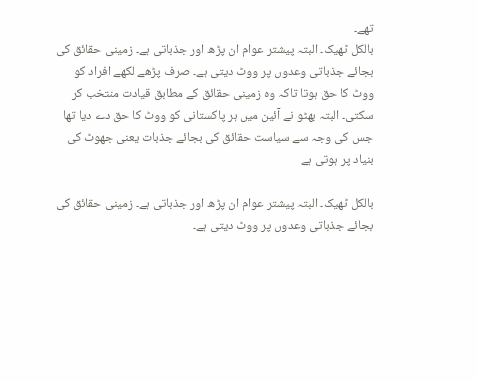تھے۔
بالکل ٹھیک۔ البتہ پیشتر عوام ان پڑھ اور جذباتی ہے۔ زمینی حقائق کی بجائے جذباتی وعدوں پر ووٹ دیتی ہے۔ صرف پڑھے لکھے افراد کو ووٹ کا حق ہوتا تاکہ وہ زمینی حقائق کے مطابق قیادت منتخب کر سکتی۔ البتہ بھٹو نے آئین میں ہر پاکستانی کو ووٹ کا حق دے دیا تھا جس کی وجہ سے سیاست حقائق کی بجائے جذبات یعنی جھوٹ کی بنیاد پر ہوتی ہے

بالکل ٹھیک۔ البتہ پیشتر عوام ان پڑھ اور جذباتی ہے۔ زمینی حقائق کی بجائے جذباتی وعدوں پر ووٹ دیتی ہے۔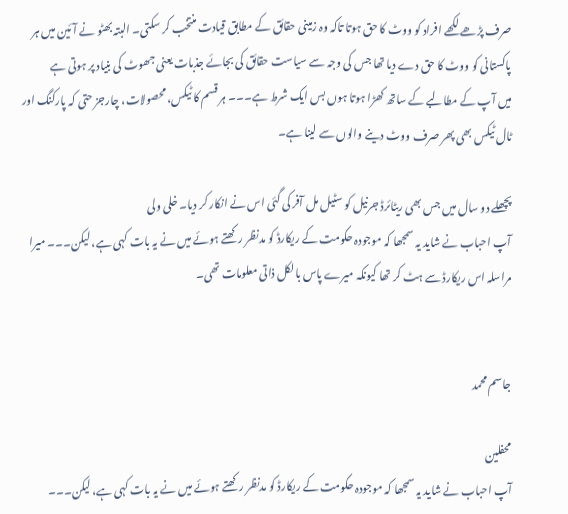صرف پڑھے لکھے افراد کو ووٹ کا حق ہوتا تاکہ وہ زمینی حقائق کے مطابق قیادت منتخب کر سکتی۔ البتہ بھٹو نے آئین میں ہر پاکستانی کو ووٹ کا حق دے دیا تھا جس کی وجہ سے سیاست حقائق کی بجائے جذبات یعنی جھوٹ کی بنیاد پر ہوتی ہے
میں آپ کے مطالبے کے ساتھ کھڑا ہوتا ہوں بس ایک شرط ہے۔۔۔ ہر قسم کا ٹیکس، محصولات، چارجز حتی کہ پارکنگ اور ٹال ٹیکس بھی پھر صرف ووٹ دینے والوں سے لینا ہے۔

پچھلے دو سال میں جس بھی ریٹائرڈ جرنیل کو سٹیل مل آفر کی گئی اس نے انکار کر دیا۔ خلی ولی
آپ احباب نے شاید یہ سمجھا کہ موجودہ حکومت کے ریکارڈ کو مدنظر رکھتے ہوئے میں نے یہ بات کہی ہے، لیکن۔۔۔ میرا مراسلہ اس ریکارڈ سے ہٹ کر تھا کیونکہ میرے پاس بالکل ذاتی معلومات تھی۔


جاسم محمد

محفلین
آپ احباب نے شاید یہ سمجھا کہ موجودہ حکومت کے ریکارڈ کو مدنظر رکھتے ہوئے میں نے یہ بات کہی ہے، لیکن۔۔۔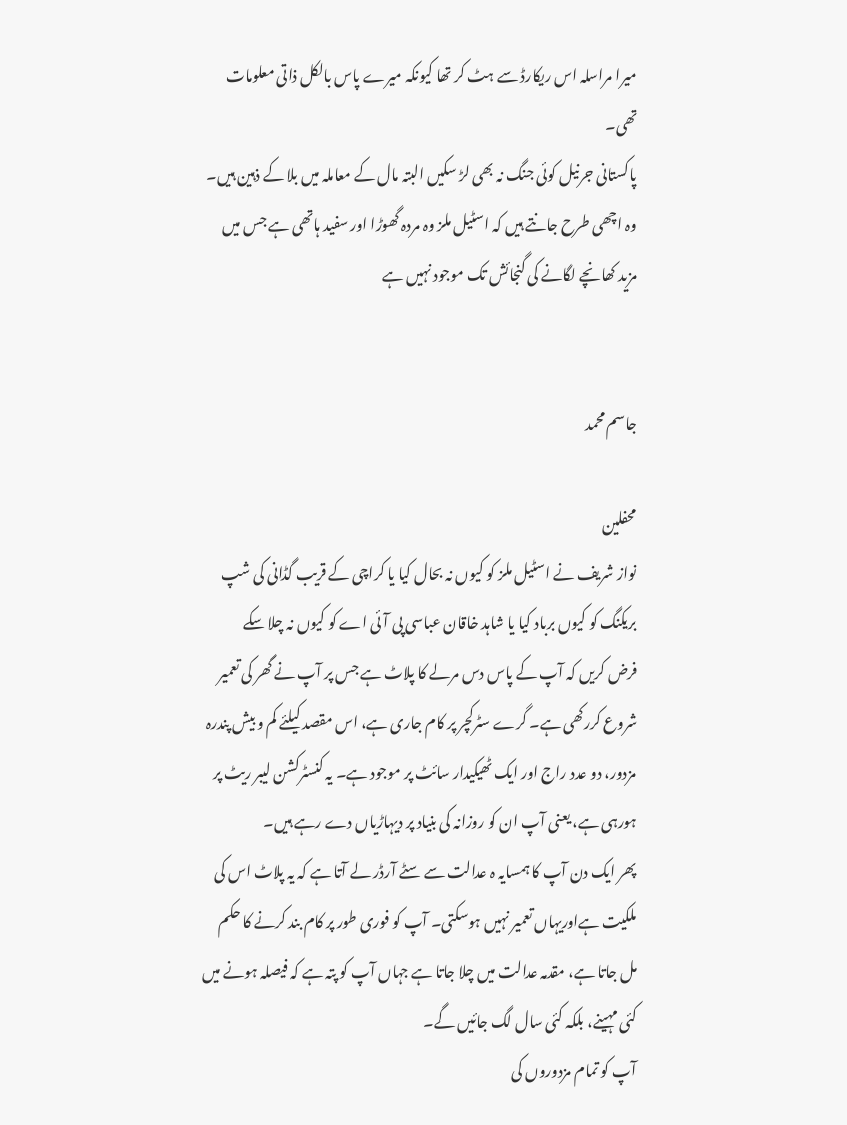میرا مراسلہ اس ریکارڈ سے ہٹ کر تھا کیونکہ میرے پاس بالکل ذاتی معلومات تھی۔
پاکستانی جرنیل کوئی جنگ نہ بھی لڑ سکیں البتہ مال کے معاملہ میں بلا کے ذہین ہیں۔ وہ اچھی طرح جانتے ہیں کہ اسٹیل ملز وہ مردہ گھوڑا اور سفید ہاتھی ہے جس میں مزید کھانچے لگانے کی گنجائش تک موجود نہیں ہے


جاسم محمد

محفلین
نواز شریف نے اسٹیل ملز کو کیوں نہ بحال کیا یا کراچی کے قریب گڈانی کی شپ بریکنگ کو کیوں برباد کیا یا شاہد خاقان عباسی پی آئی اے کو کیوں نہ چلا سکے
فرض کریں کہ آپ کے پاس دس مرلے کا پلاٹ ہے جس پر آپ نے گھر کی تعمیر شروع کررکھی ہے۔ گرے سٹرکچر پر کام جاری ہے، اس مقصد کیلئے کم و بیش پندرہ مزدور، دو عدد راج اور ایک ٹھیکیدار سائٹ پر موجود ہے۔ یہ کنسٹرکشن لیبر ریٹ پر ہورہی ہے، یعنی آپ ان کو روزانہ کی بنیاد پر دیہاڑیاں دے رہے ہیں۔
پھر ایک دن آپ کا ہمسایہ ہ عدالت سے سٹے آرڈر لے آتا ہے کہ یہ پلاٹ اس کی ملکیت ہےاوریہاں تعمیر نہیں ہوسکتی۔ آپ کو فوری طور پر کام بند کرنے کا حکم مل جاتا ہے، مقدمہ عدالت میں چلا جاتا ہے جہاں آپ کو پتہ ہے کہ فیصلہ ہونے میں کئی مہینے، بلکہ کئی سال لگ جائیں گے۔
آپ کو تمام مزدوروں کی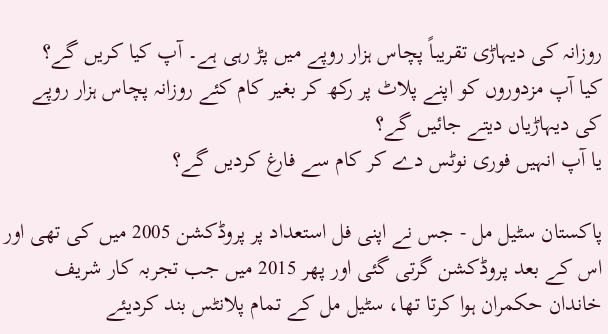روزانہ کی دیہاڑی تقریباً پچاس ہزار روپے میں پڑ رہی ہے۔ آپ کیا کریں گے؟
کیا آپ مزدوروں کو اپنے پلاٹ پر رکھ کر بغیر کام کئے روزانہ پچاس ہزار روپے کی دیہاڑیاں دیتے جائیں گے؟
یا آپ انہیں فوری نوٹس دے کر کام سے فارغ کردیں گے؟

پاکستان سٹیل مل - جس نے اپنی فل استعداد پر پروڈکشن 2005 میں کی تھی اور اس کے بعد پروڈکشن گرتی گئی اور پھر 2015 میں جب تجربہ کار شریف خاندان حکمران ہوا کرتا تھا، سٹیل مل کے تمام پلانٹس بند کردیئے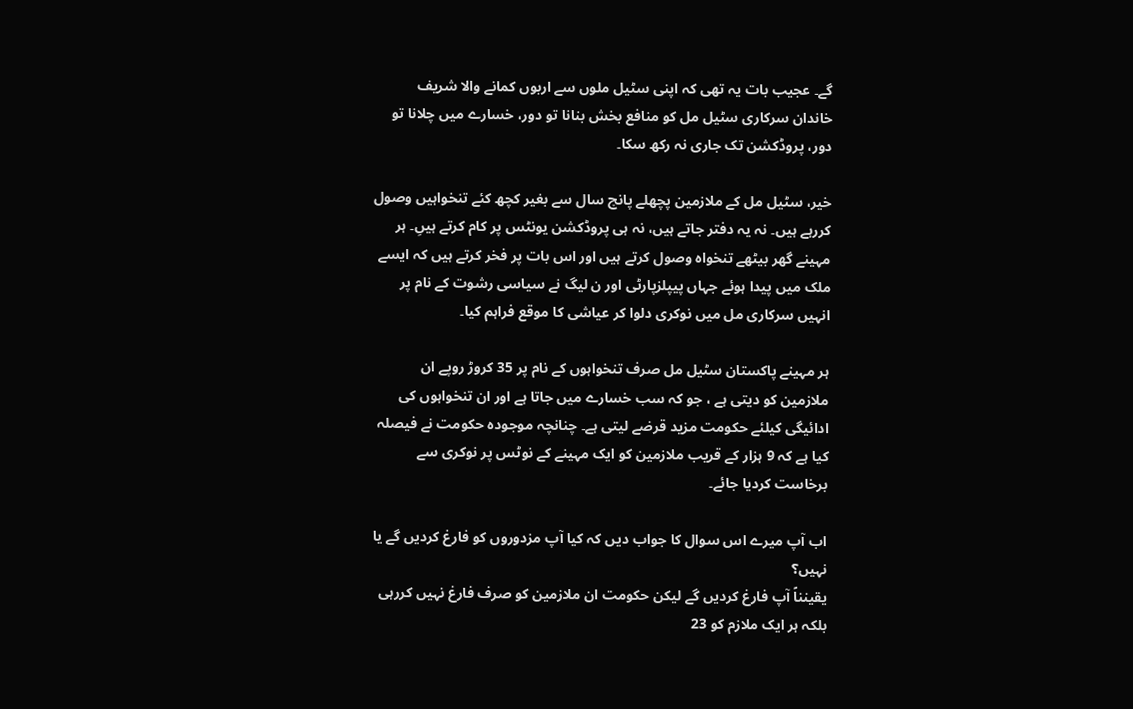گے۔ عجیب بات یہ تھی کہ اپنی سٹیل ملوں سے اربوں کمانے والا شریف خاندان سرکاری سٹیل مل کو منافع بخش بنانا تو دور، خسارے میں چلانا تو دور، پروڈکشن تک جاری نہ رکھ سکا۔

خیر، سٹیل مل کے ملازمین پچھلے پانچ سال سے بغیر کچھ کئے تنخواہیں وصول کررہے ہیں۔ نہ یہ دفتر جاتے ہیں، نہ ہی پروڈکشن یونٹس پر کام کرتے ہیںِ۔ ہر مہینے گھر بیٹھے تنخواہ وصول کرتے ہیں اور اس بات پر فخر کرتے ہیں کہ ایسے ملک میں پیدا ہوئے جہاں پیپلزپارٹی اور ن لیگ نے سیاسی رشوت کے نام پر انہیں سرکاری مل میں نوکری دلوا کر عیاشی کا موقع فراہم کیا۔

ہر مہینے پاکستان سٹیل مل صرف تنخواہوں کے نام پر 35 کروڑ روپے ان ملازمین کو دیتی ہے ، جو کہ سب خسارے میں جاتا ہے اور ان تنخواہوں کی ادائیگی کیلئے حکومت مزید قرضے لیتی ہے۔ چنانچہ موجودہ حکومت نے فیصلہ کیا ہے کہ 9 ہزار کے قریب ملازمین کو ایک مہینے کے نوٹس پر نوکری سے برخاست کردیا جائے۔

اب آپ میرے اس سوال کا جواب دیں کہ کیا آپ مزدوروں کو فارغ کردیں گے یا نہیں؟
یقینناً آپ فارغ کردیں گے لیکن حکومت ان ملازمین کو صرف فارغ نہیں کررہی بلکہ ہر ایک ملازم کو 23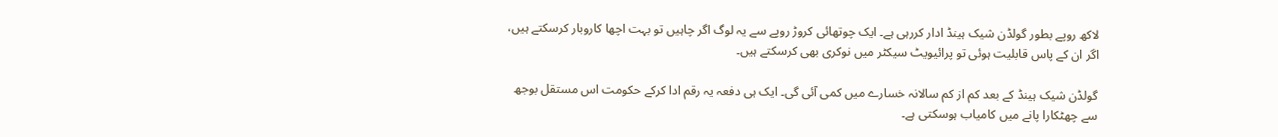لاکھ روپے بطور گولڈن شیک ہینڈ ادار کررہی ہے۔ ایک چوتھائی کروڑ روپے سے یہ لوگ اگر چاہیں تو بہت اچھا کاروبار کرسکتے ہیں، اگر ان کے پاس قابلیت ہوئی تو پرائیویٹ سیکٹر میں نوکری بھی کرسکتے ہیں۔

گولڈن شیک ہینڈ کے بعد کم از کم سالانہ خسارے میں کمی آئی گی۔ ایک ہی دفعہ یہ رقم ادا کرکے حکومت اس مستقل بوجھ سے چھٹکارا پانے میں کامیاب ہوسکتی ہے۔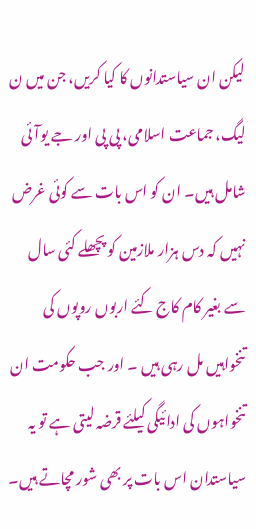لیکن ان سیاستدانوں کا کیا کریں، جن میں ن لیگ، جماعت اسلامی، پی پی اور جے یوآ ئی شامل ہیں۔ ان کو اس بات سے کوئی غرض نہیں کہ دس ہزار ملازمین کو پچھلے کئی سال سے بغیر کام کاج کئے اربوں روپوں کی تنخواہیں مل رہی ہیں ۔ اور جب حکومت ان تنخواہوں کی ادائیگی کیلئے قرضہ لیتی ہے تو یہ سیاستدان اس بات پر بھی شور مچاتے ہیں۔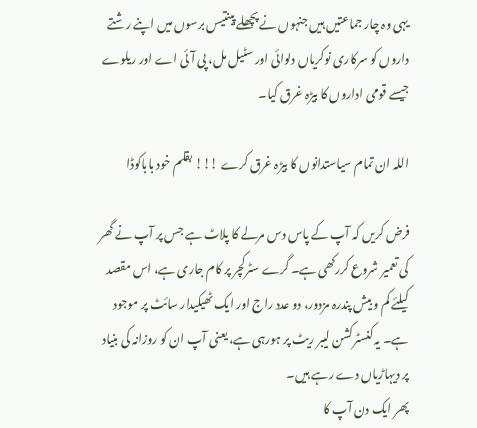یہی وہ چار جماعتیں ہیں جنہوں نے پچھلے پینتیس برسوں میں اپنے رشتے داروں کو سرکاری نوکریاں دلوائی اور سٹیل مل، پی آئی اے اور ریلوے جیسے قومی اداروں کا بیڑہ غرق کیا۔

اللہ ان تمام سیاستدانوں کا بیڑہ غرق کرے !!! بقلم خود باباکوڈا

فرض کریں کہ آپ کے پاس دس مرلے کا پلاٹ ہے جس پر آپ نے گھر کی تعمیر شروع کررکھی ہے۔ گرے سٹرکچر پر کام جاری ہے، اس مقصد کیلئے کم و بیش پندرہ مزدور، دو عدد راج اور ایک ٹھیکیدار سائٹ پر موجود ہے۔ یہ کنسٹرکشن لیبر ریٹ پر ہورہی ہے، یعنی آپ ان کو روزانہ کی بنیاد پر دیہاڑیاں دے رہے ہیں۔
پھر ایک دن آپ کا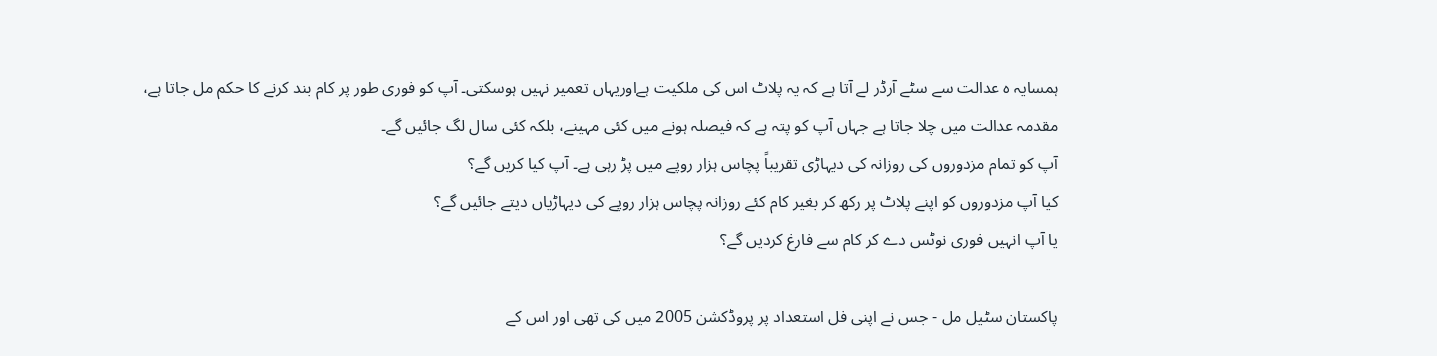ہمسایہ ہ عدالت سے سٹے آرڈر لے آتا ہے کہ یہ پلاٹ اس کی ملکیت ہےاوریہاں تعمیر نہیں ہوسکتی۔ آپ کو فوری طور پر کام بند کرنے کا حکم مل جاتا ہے، مقدمہ عدالت میں چلا جاتا ہے جہاں آپ کو پتہ ہے کہ فیصلہ ہونے میں کئی مہینے، بلکہ کئی سال لگ جائیں گے۔
آپ کو تمام مزدوروں کی روزانہ کی دیہاڑی تقریباً پچاس ہزار روپے میں پڑ رہی ہے۔ آپ کیا کریں گے؟
کیا آپ مزدوروں کو اپنے پلاٹ پر رکھ کر بغیر کام کئے روزانہ پچاس ہزار روپے کی دیہاڑیاں دیتے جائیں گے؟
یا آپ انہیں فوری نوٹس دے کر کام سے فارغ کردیں گے؟

پاکستان سٹیل مل - جس نے اپنی فل استعداد پر پروڈکشن 2005 میں کی تھی اور اس کے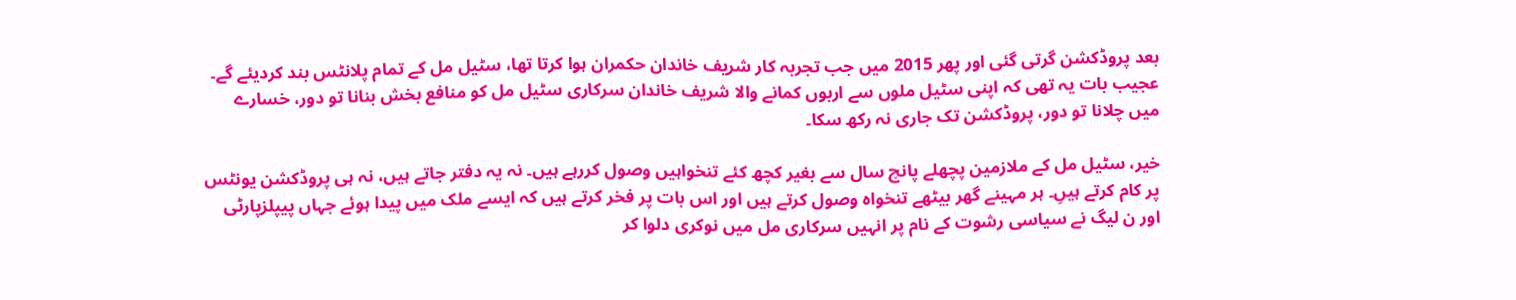بعد پروڈکشن گرتی گئی اور پھر 2015 میں جب تجربہ کار شریف خاندان حکمران ہوا کرتا تھا، سٹیل مل کے تمام پلانٹس بند کردیئے گے۔ عجیب بات یہ تھی کہ اپنی سٹیل ملوں سے اربوں کمانے والا شریف خاندان سرکاری سٹیل مل کو منافع بخش بنانا تو دور، خسارے میں چلانا تو دور، پروڈکشن تک جاری نہ رکھ سکا۔

خیر، سٹیل مل کے ملازمین پچھلے پانچ سال سے بغیر کچھ کئے تنخواہیں وصول کررہے ہیں۔ نہ یہ دفتر جاتے ہیں، نہ ہی پروڈکشن یونٹس پر کام کرتے ہیںِ۔ ہر مہینے گھر بیٹھے تنخواہ وصول کرتے ہیں اور اس بات پر فخر کرتے ہیں کہ ایسے ملک میں پیدا ہوئے جہاں پیپلزپارٹی اور ن لیگ نے سیاسی رشوت کے نام پر انہیں سرکاری مل میں نوکری دلوا کر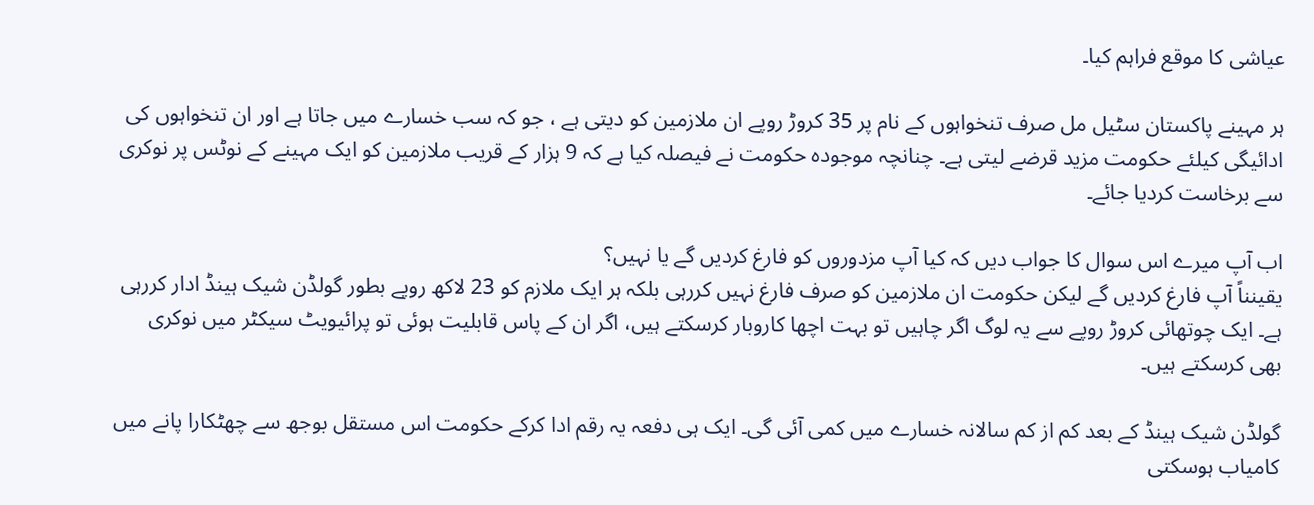عیاشی کا موقع فراہم کیا۔

ہر مہینے پاکستان سٹیل مل صرف تنخواہوں کے نام پر 35 کروڑ روپے ان ملازمین کو دیتی ہے ، جو کہ سب خسارے میں جاتا ہے اور ان تنخواہوں کی ادائیگی کیلئے حکومت مزید قرضے لیتی ہے۔ چنانچہ موجودہ حکومت نے فیصلہ کیا ہے کہ 9 ہزار کے قریب ملازمین کو ایک مہینے کے نوٹس پر نوکری سے برخاست کردیا جائے۔

اب آپ میرے اس سوال کا جواب دیں کہ کیا آپ مزدوروں کو فارغ کردیں گے یا نہیں؟
یقینناً آپ فارغ کردیں گے لیکن حکومت ان ملازمین کو صرف فارغ نہیں کررہی بلکہ ہر ایک ملازم کو 23 لاکھ روپے بطور گولڈن شیک ہینڈ ادار کررہی ہے۔ ایک چوتھائی کروڑ روپے سے یہ لوگ اگر چاہیں تو بہت اچھا کاروبار کرسکتے ہیں، اگر ان کے پاس قابلیت ہوئی تو پرائیویٹ سیکٹر میں نوکری بھی کرسکتے ہیں۔

گولڈن شیک ہینڈ کے بعد کم از کم سالانہ خسارے میں کمی آئی گی۔ ایک ہی دفعہ یہ رقم ادا کرکے حکومت اس مستقل بوجھ سے چھٹکارا پانے میں کامیاب ہوسکتی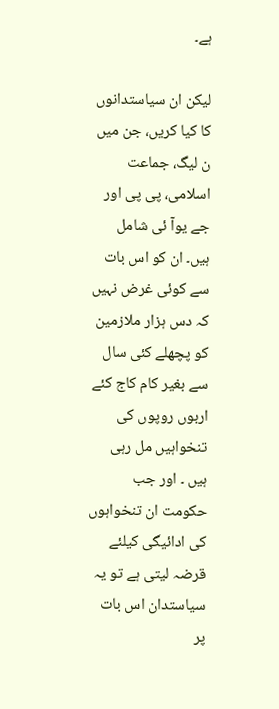ہے۔

لیکن ان سیاستدانوں کا کیا کریں، جن میں ن لیگ، جماعت اسلامی، پی پی اور جے یوآ ئی شامل ہیں۔ ان کو اس بات سے کوئی غرض نہیں کہ دس ہزار ملازمین کو پچھلے کئی سال سے بغیر کام کاج کئے اربوں روپوں کی تنخواہیں مل رہی ہیں ۔ اور جب حکومت ان تنخواہوں کی ادائیگی کیلئے قرضہ لیتی ہے تو یہ سیاستدان اس بات پر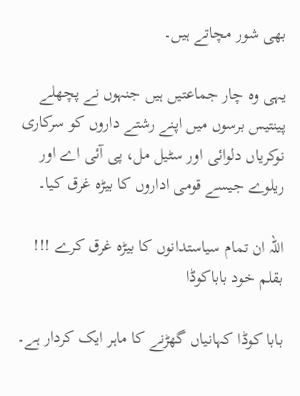بھی شور مچاتے ہیں۔

یہی وہ چار جماعتیں ہیں جنہوں نے پچھلے پینتیس برسوں میں اپنے رشتے داروں کو سرکاری نوکریاں دلوائی اور سٹیل مل، پی آئی اے اور ریلوے جیسے قومی اداروں کا بیڑہ غرق کیا۔

اللہ ان تمام سیاستدانوں کا بیڑہ غرق کرے !!! بقلم خود باباکوڈا

بابا کوڈا کہانیاں گھڑنے کا ماہر ایک کردار ہے۔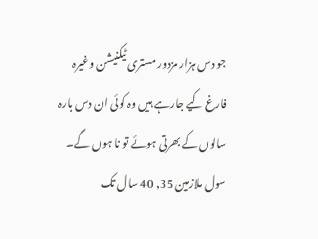جو دس ہزار مزدور مستری ٹیکنیشن وغیرہ فارغ کیے جارہے ہیں وہ کوئی ان دس بارہ سالوں کے بھرتی ہوئے تو نا ہوں گے۔ سول ملازمین 35, 40 سال تک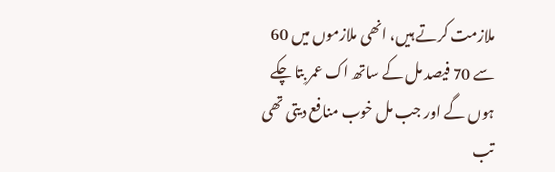ملازمت کرتے ہیں، انھی ملازموں میں 60 سے 70 فیصد مل کے ساتھ اک عمر بِتا چکے ہوں گے اور جب مل خوب منافع دیتی تھی تب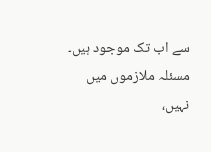سے اب تک موجود ہیں۔ مسئلہ ملازموں میں نہیں،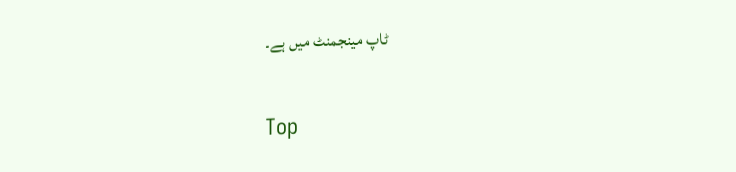ٹاپ مینجمنٹ میں ہے۔

Top